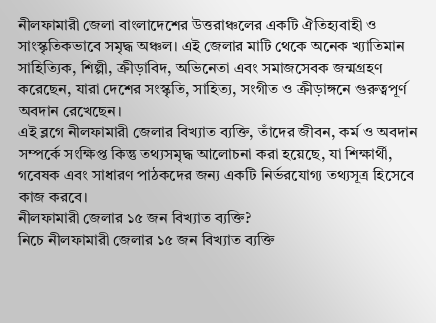নীলফামারী জেলা বাংলাদেশের উত্তরাঞ্চলের একটি ঐতিহ্যবাহী ও সাংস্কৃতিকভাবে সমৃদ্ধ অঞ্চল। এই জেলার মাটি থেকে অনেক খ্যাতিমান সাহিত্যিক, শিল্পী, ক্রীড়াবিদ, অভিনেতা এবং সমাজসেবক জন্মগ্রহণ করেছেন, যারা দেশের সংস্কৃতি, সাহিত্য, সংগীত ও ক্রীড়াঙ্গনে গুরুত্বপূর্ণ অবদান রেখেছেন।
এই ব্লগে নীলফামারী জেলার বিখ্যাত ব্যক্তি, তাঁদের জীবন, কর্ম ও অবদান সম্পর্কে সংক্ষিপ্ত কিন্তু তথ্যসমৃদ্ধ আলোচনা করা হয়েছে, যা শিক্ষার্থী, গবেষক এবং সাধারণ পাঠকদের জন্য একটি নির্ভরযোগ্য তথ্যসূত্র হিসেবে কাজ করবে।
নীলফামারী জেলার ১৫ জন বিখ্যাত ব্যক্তি?
নিচে নীলফামারী জেলার ১৫ জন বিখ্যাত ব্যক্তি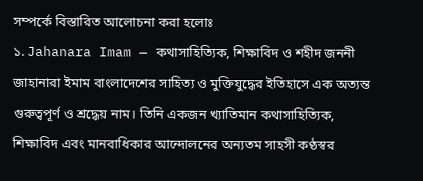সম্পর্কে বিস্তারিত আলোচনা করা হলোঃ
১. Jahanara Imam — কথাসাহিত্যিক, শিক্ষাবিদ ও শহীদ জননী
জাহানারা ইমাম বাংলাদেশের সাহিত্য ও মুক্তিযুদ্ধের ইতিহাসে এক অত্যন্ত গুরুত্বপূর্ণ ও শ্রদ্ধেয় নাম। তিনি একজন খ্যাতিমান কথাসাহিত্যিক, শিক্ষাবিদ এবং মানবাধিকার আন্দোলনের অন্যতম সাহসী কণ্ঠস্বর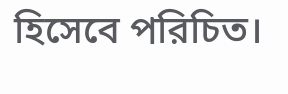হিসেবে পরিচিত।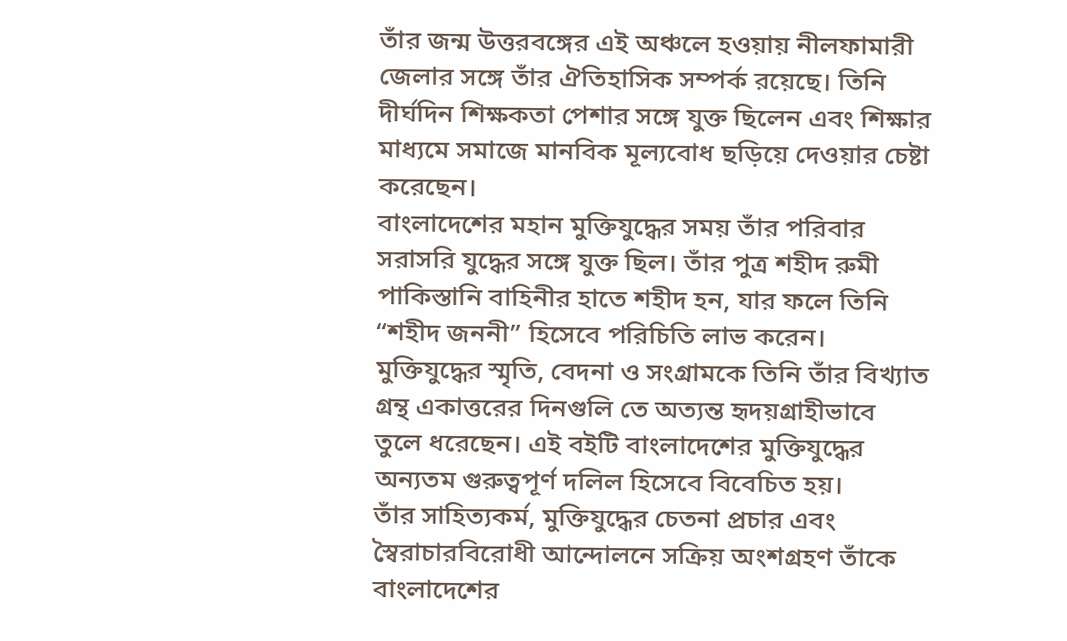তাঁর জন্ম উত্তরবঙ্গের এই অঞ্চলে হওয়ায় নীলফামারী জেলার সঙ্গে তাঁর ঐতিহাসিক সম্পর্ক রয়েছে। তিনি দীর্ঘদিন শিক্ষকতা পেশার সঙ্গে যুক্ত ছিলেন এবং শিক্ষার মাধ্যমে সমাজে মানবিক মূল্যবোধ ছড়িয়ে দেওয়ার চেষ্টা করেছেন।
বাংলাদেশের মহান মুক্তিযুদ্ধের সময় তাঁর পরিবার সরাসরি যুদ্ধের সঙ্গে যুক্ত ছিল। তাঁর পুত্র শহীদ রুমী পাকিস্তানি বাহিনীর হাতে শহীদ হন, যার ফলে তিনি “শহীদ জননী” হিসেবে পরিচিতি লাভ করেন।
মুক্তিযুদ্ধের স্মৃতি, বেদনা ও সংগ্রামকে তিনি তাঁর বিখ্যাত গ্রন্থ একাত্তরের দিনগুলি তে অত্যন্ত হৃদয়গ্রাহীভাবে তুলে ধরেছেন। এই বইটি বাংলাদেশের মুক্তিযুদ্ধের অন্যতম গুরুত্বপূর্ণ দলিল হিসেবে বিবেচিত হয়।
তাঁর সাহিত্যকর্ম, মুক্তিযুদ্ধের চেতনা প্রচার এবং স্বৈরাচারবিরোধী আন্দোলনে সক্রিয় অংশগ্রহণ তাঁকে বাংলাদেশের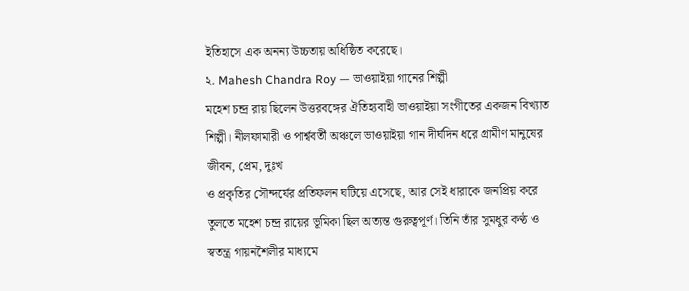ইতিহাসে এক অনন্য উচ্চতায় অধিষ্ঠিত করেছে।
২. Mahesh Chandra Roy — ভাওয়াইয়া গানের শিল্পী
মহেশ চন্দ্র রায় ছিলেন উত্তরবঙ্গের ঐতিহ্যবাহী ভাওয়াইয়া সংগীতের একজন বিখ্যাত শিল্পী। নীলফামারী ও পার্শ্ববর্তী অঞ্চলে ভাওয়াইয়া গান দীর্ঘদিন ধরে গ্রামীণ মানুষের জীবন, প্রেম, দুঃখ
ও প্রকৃতির সৌন্দর্যের প্রতিফলন ঘটিয়ে এসেছে, আর সেই ধারাকে জনপ্রিয় করে তুলতে মহেশ চন্দ্র রায়ের ভূমিকা ছিল অত্যন্ত গুরুত্বপূর্ণ। তিনি তাঁর সুমধুর কণ্ঠ ও স্বতন্ত্র গায়নশৈলীর মাধ্যমে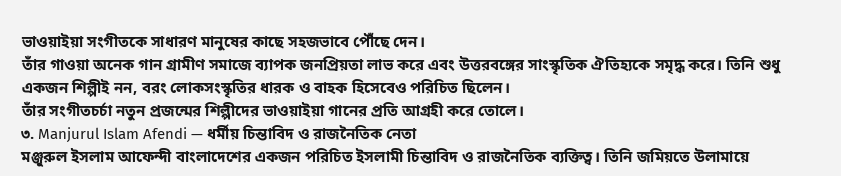ভাওয়াইয়া সংগীতকে সাধারণ মানুষের কাছে সহজভাবে পৌঁছে দেন।
তাঁর গাওয়া অনেক গান গ্রামীণ সমাজে ব্যাপক জনপ্রিয়তা লাভ করে এবং উত্তরবঙ্গের সাংস্কৃতিক ঐতিহ্যকে সমৃদ্ধ করে। তিনি শুধু একজন শিল্পীই নন, বরং লোকসংস্কৃতির ধারক ও বাহক হিসেবেও পরিচিত ছিলেন।
তাঁর সংগীতচর্চা নতুন প্রজন্মের শিল্পীদের ভাওয়াইয়া গানের প্রতি আগ্রহী করে তোলে।
৩. Manjurul Islam Afendi — ধর্মীয় চিন্তাবিদ ও রাজনৈতিক নেতা
মঞ্জুরুল ইসলাম আফেন্দী বাংলাদেশের একজন পরিচিত ইসলামী চিন্তাবিদ ও রাজনৈতিক ব্যক্তিত্ব। তিনি জমিয়তে উলামায়ে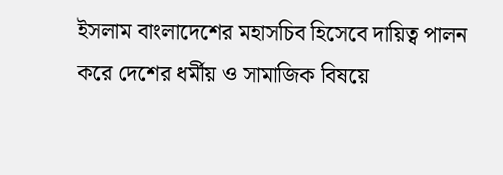ইসলাম বাংলাদেশের মহাসচিব হিসেবে দায়িত্ব পালন করে দেশের ধর্মীয় ও সামাজিক বিষয়ে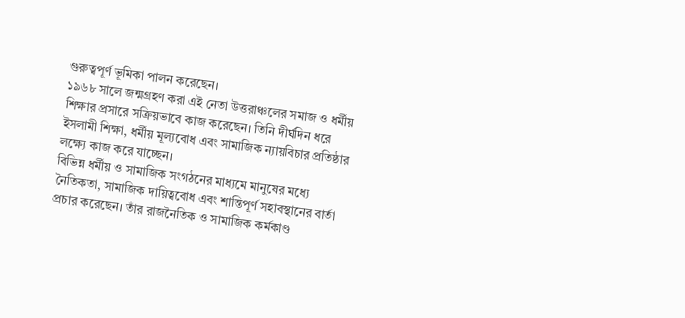গুরুত্বপূর্ণ ভূমিকা পালন করেছেন।
১৯৬৮ সালে জন্মগ্রহণ করা এই নেতা উত্তরাঞ্চলের সমাজ ও ধর্মীয় শিক্ষার প্রসারে সক্রিয়ভাবে কাজ করেছেন। তিনি দীর্ঘদিন ধরে ইসলামী শিক্ষা, ধর্মীয় মূল্যবোধ এবং সামাজিক ন্যায়বিচার প্রতিষ্ঠার লক্ষ্যে কাজ করে যাচ্ছেন।
বিভিন্ন ধর্মীয় ও সামাজিক সংগঠনের মাধ্যমে মানুষের মধ্যে নৈতিকতা, সামাজিক দায়িত্ববোধ এবং শান্তিপূর্ণ সহাবস্থানের বার্তা প্রচার করেছেন। তাঁর রাজনৈতিক ও সামাজিক কর্মকাণ্ড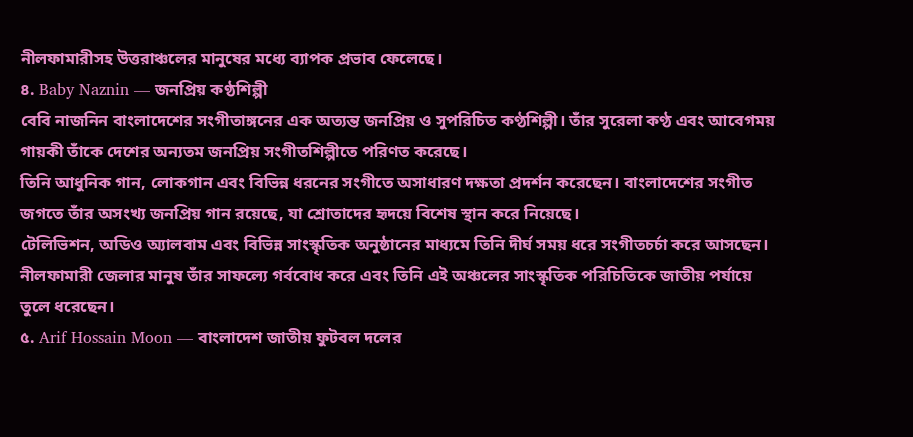নীলফামারীসহ উত্তরাঞ্চলের মানুষের মধ্যে ব্যাপক প্রভাব ফেলেছে।
৪. Baby Naznin — জনপ্রিয় কণ্ঠশিল্পী
বেবি নাজনিন বাংলাদেশের সংগীতাঙ্গনের এক অত্যন্ত জনপ্রিয় ও সুপরিচিত কণ্ঠশিল্পী। তাঁর সুরেলা কণ্ঠ এবং আবেগময় গায়কী তাঁকে দেশের অন্যতম জনপ্রিয় সংগীতশিল্পীতে পরিণত করেছে।
তিনি আধুনিক গান, লোকগান এবং বিভিন্ন ধরনের সংগীতে অসাধারণ দক্ষতা প্রদর্শন করেছেন। বাংলাদেশের সংগীত জগতে তাঁর অসংখ্য জনপ্রিয় গান রয়েছে, যা শ্রোতাদের হৃদয়ে বিশেষ স্থান করে নিয়েছে।
টেলিভিশন, অডিও অ্যালবাম এবং বিভিন্ন সাংস্কৃতিক অনুষ্ঠানের মাধ্যমে তিনি দীর্ঘ সময় ধরে সংগীতচর্চা করে আসছেন। নীলফামারী জেলার মানুষ তাঁর সাফল্যে গর্ববোধ করে এবং তিনি এই অঞ্চলের সাংস্কৃতিক পরিচিতিকে জাতীয় পর্যায়ে তুলে ধরেছেন।
৫. Arif Hossain Moon — বাংলাদেশ জাতীয় ফুটবল দলের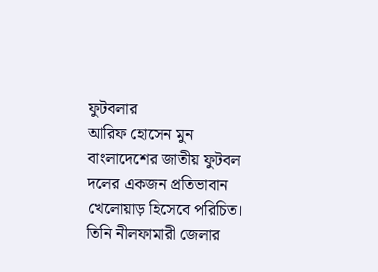ফুটবলার
আরিফ হোসেন মুন বাংলাদেশের জাতীয় ফুটবল দলের একজন প্রতিভাবান খেলোয়াড় হিসেবে পরিচিত। তিনি নীলফামারী জেলার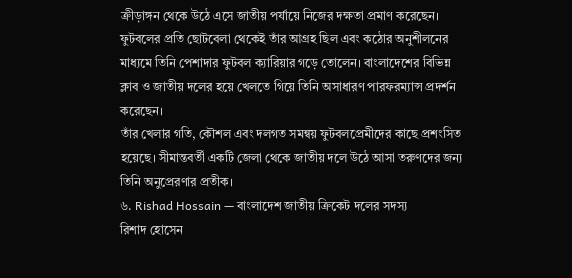ক্রীড়াঙ্গন থেকে উঠে এসে জাতীয় পর্যায়ে নিজের দক্ষতা প্রমাণ করেছেন।
ফুটবলের প্রতি ছোটবেলা থেকেই তাঁর আগ্রহ ছিল এবং কঠোর অনুশীলনের মাধ্যমে তিনি পেশাদার ফুটবল ক্যারিয়ার গড়ে তোলেন। বাংলাদেশের বিভিন্ন ক্লাব ও জাতীয় দলের হয়ে খেলতে গিয়ে তিনি অসাধারণ পারফরম্যান্স প্রদর্শন করেছেন।
তাঁর খেলার গতি, কৌশল এবং দলগত সমন্বয় ফুটবলপ্রেমীদের কাছে প্রশংসিত হয়েছে। সীমান্তবর্তী একটি জেলা থেকে জাতীয় দলে উঠে আসা তরুণদের জন্য তিনি অনুপ্রেরণার প্রতীক।
৬. Rishad Hossain — বাংলাদেশ জাতীয় ক্রিকেট দলের সদস্য
রিশাদ হোসেন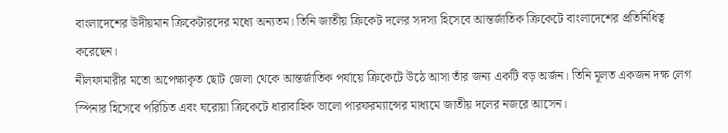বাংলাদেশের উদীয়মান ক্রিকেটারদের মধ্যে অন্যতম। তিনি জাতীয় ক্রিকেট দলের সদস্য হিসেবে আন্তর্জাতিক ক্রিকেটে বাংলাদেশের প্রতিনিধিত্ব করেছেন।
নীলফামারীর মতো অপেক্ষাকৃত ছোট জেলা থেকে আন্তর্জাতিক পর্যায়ে ক্রিকেটে উঠে আসা তাঁর জন্য একটি বড় অর্জন। তিনি মূলত একজন দক্ষ লেগ স্পিনার হিসেবে পরিচিত এবং ঘরোয়া ক্রিকেটে ধারাবাহিক ভালো পারফরম্যান্সের মাধ্যমে জাতীয় দলের নজরে আসেন।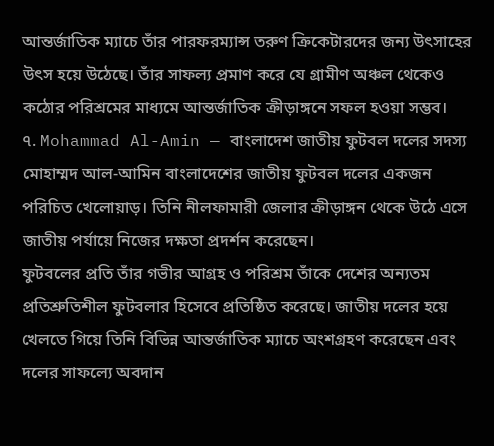আন্তর্জাতিক ম্যাচে তাঁর পারফরম্যান্স তরুণ ক্রিকেটারদের জন্য উৎসাহের উৎস হয়ে উঠেছে। তাঁর সাফল্য প্রমাণ করে যে গ্রামীণ অঞ্চল থেকেও কঠোর পরিশ্রমের মাধ্যমে আন্তর্জাতিক ক্রীড়াঙ্গনে সফল হওয়া সম্ভব।
৭. Mohammad Al-Amin — বাংলাদেশ জাতীয় ফুটবল দলের সদস্য
মোহাম্মদ আল-আমিন বাংলাদেশের জাতীয় ফুটবল দলের একজন পরিচিত খেলোয়াড়। তিনি নীলফামারী জেলার ক্রীড়াঙ্গন থেকে উঠে এসে জাতীয় পর্যায়ে নিজের দক্ষতা প্রদর্শন করেছেন।
ফুটবলের প্রতি তাঁর গভীর আগ্রহ ও পরিশ্রম তাঁকে দেশের অন্যতম প্রতিশ্রুতিশীল ফুটবলার হিসেবে প্রতিষ্ঠিত করেছে। জাতীয় দলের হয়ে খেলতে গিয়ে তিনি বিভিন্ন আন্তর্জাতিক ম্যাচে অংশগ্রহণ করেছেন এবং দলের সাফল্যে অবদান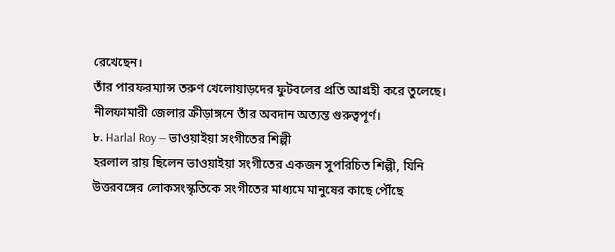রেখেছেন।
তাঁর পারফরম্যান্স তরুণ খেলোয়াড়দের ফুটবলের প্রতি আগ্রহী করে তুলেছে। নীলফামারী জেলার ক্রীড়াঙ্গনে তাঁর অবদান অত্যন্ত গুরুত্বপূর্ণ।
৮. Harlal Roy — ভাওয়াইয়া সংগীতের শিল্পী
হরলাল রায় ছিলেন ভাওয়াইয়া সংগীতের একজন সুপরিচিত শিল্পী, যিনি উত্তরবঙ্গের লোকসংস্কৃতিকে সংগীতের মাধ্যমে মানুষের কাছে পৌঁছে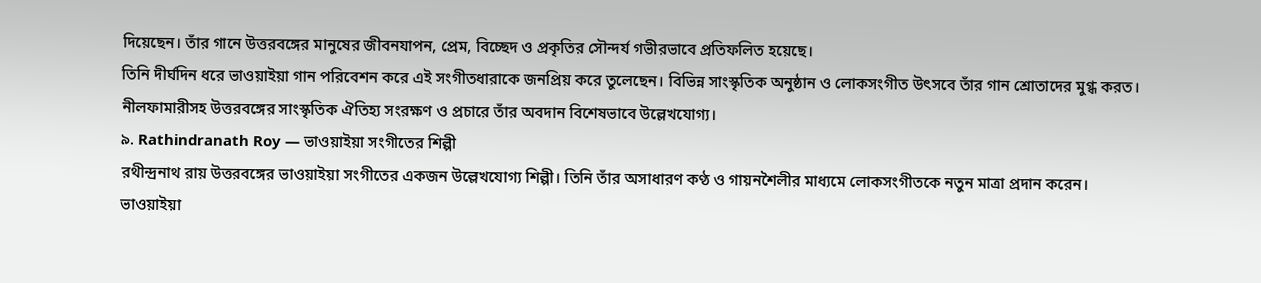দিয়েছেন। তাঁর গানে উত্তরবঙ্গের মানুষের জীবনযাপন, প্রেম, বিচ্ছেদ ও প্রকৃতির সৌন্দর্য গভীরভাবে প্রতিফলিত হয়েছে।
তিনি দীর্ঘদিন ধরে ভাওয়াইয়া গান পরিবেশন করে এই সংগীতধারাকে জনপ্রিয় করে তুলেছেন। বিভিন্ন সাংস্কৃতিক অনুষ্ঠান ও লোকসংগীত উৎসবে তাঁর গান শ্রোতাদের মুগ্ধ করত।
নীলফামারীসহ উত্তরবঙ্গের সাংস্কৃতিক ঐতিহ্য সংরক্ষণ ও প্রচারে তাঁর অবদান বিশেষভাবে উল্লেখযোগ্য।
৯. Rathindranath Roy — ভাওয়াইয়া সংগীতের শিল্পী
রথীন্দ্রনাথ রায় উত্তরবঙ্গের ভাওয়াইয়া সংগীতের একজন উল্লেখযোগ্য শিল্পী। তিনি তাঁর অসাধারণ কণ্ঠ ও গায়নশৈলীর মাধ্যমে লোকসংগীতকে নতুন মাত্রা প্রদান করেন।
ভাওয়াইয়া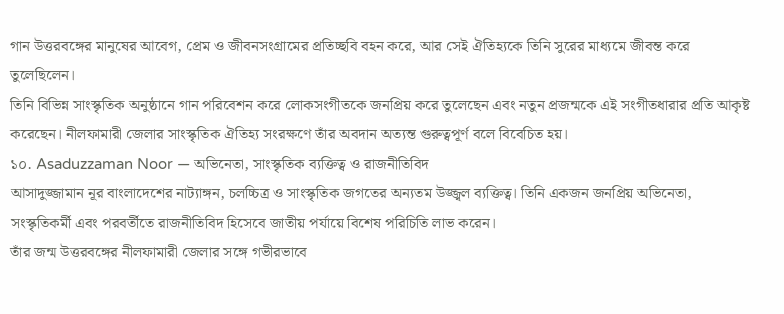গান উত্তরবঙ্গের মানুষের আবেগ, প্রেম ও জীবনসংগ্রামের প্রতিচ্ছবি বহন করে, আর সেই ঐতিহ্যকে তিনি সুরের মাধ্যমে জীবন্ত করে তুলেছিলেন।
তিনি বিভিন্ন সাংস্কৃতিক অনুষ্ঠানে গান পরিবেশন করে লোকসংগীতকে জনপ্রিয় করে তুলেছেন এবং নতুন প্রজন্মকে এই সংগীতধারার প্রতি আকৃষ্ট করেছেন। নীলফামারী জেলার সাংস্কৃতিক ঐতিহ্য সংরক্ষণে তাঁর অবদান অত্যন্ত গুরুত্বপূর্ণ বলে বিবেচিত হয়।
১০. Asaduzzaman Noor — অভিনেতা, সাংস্কৃতিক ব্যক্তিত্ব ও রাজনীতিবিদ
আসাদুজ্জামান নূর বাংলাদেশের নাট্যাঙ্গন, চলচ্চিত্র ও সাংস্কৃতিক জগতের অন্যতম উজ্জ্বল ব্যক্তিত্ব। তিনি একজন জনপ্রিয় অভিনেতা, সংস্কৃতিকর্মী এবং পরবর্তীতে রাজনীতিবিদ হিসেবে জাতীয় পর্যায়ে বিশেষ পরিচিতি লাভ করেন।
তাঁর জন্ম উত্তরবঙ্গের নীলফামারী জেলার সঙ্গে গভীরভাবে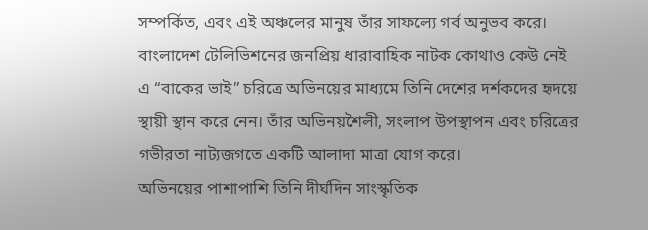সম্পর্কিত, এবং এই অঞ্চলের মানুষ তাঁর সাফল্যে গর্ব অনুভব করে। বাংলাদেশ টেলিভিশনের জনপ্রিয় ধারাবাহিক নাটক কোথাও কেউ নেই
এ “বাকের ভাই” চরিত্রে অভিনয়ের মাধ্যমে তিনি দেশের দর্শকদের হৃদয়ে স্থায়ী স্থান করে নেন। তাঁর অভিনয়শৈলী, সংলাপ উপস্থাপন এবং চরিত্রের গভীরতা নাট্যজগতে একটি আলাদা মাত্রা যোগ করে।
অভিনয়ের পাশাপাশি তিনি দীর্ঘদিন সাংস্কৃতিক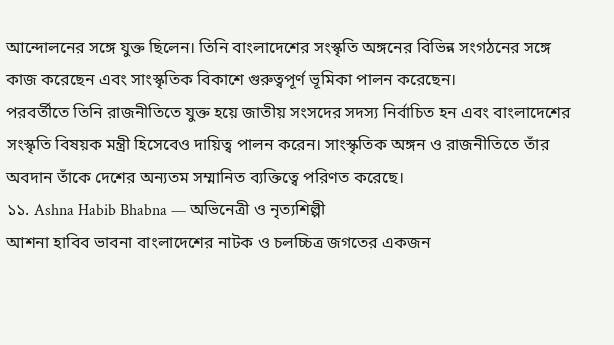আন্দোলনের সঙ্গে যুক্ত ছিলেন। তিনি বাংলাদেশের সংস্কৃতি অঙ্গনের বিভিন্ন সংগঠনের সঙ্গে কাজ করেছেন এবং সাংস্কৃতিক বিকাশে গুরুত্বপূর্ণ ভূমিকা পালন করেছেন।
পরবর্তীতে তিনি রাজনীতিতে যুক্ত হয়ে জাতীয় সংসদের সদস্য নির্বাচিত হন এবং বাংলাদেশের সংস্কৃতি বিষয়ক মন্ত্রী হিসেবেও দায়িত্ব পালন করেন। সাংস্কৃতিক অঙ্গন ও রাজনীতিতে তাঁর অবদান তাঁকে দেশের অন্যতম সম্মানিত ব্যক্তিত্বে পরিণত করেছে।
১১. Ashna Habib Bhabna — অভিনেত্রী ও নৃত্যশিল্পী
আশনা হাবিব ভাবনা বাংলাদেশের নাটক ও চলচ্চিত্র জগতের একজন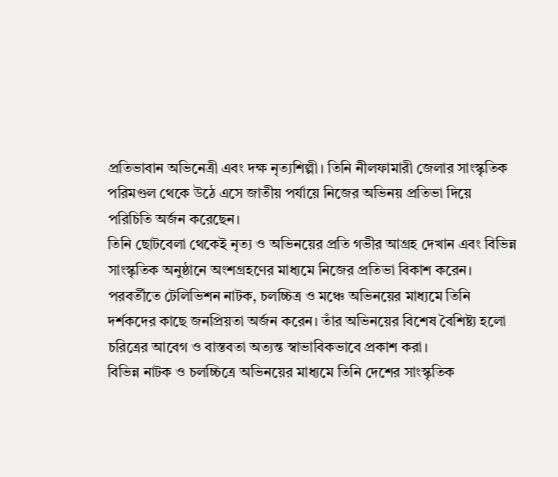প্রতিভাবান অভিনেত্রী এবং দক্ষ নৃত্যশিল্পী। তিনি নীলফামারী জেলার সাংস্কৃতিক পরিমণ্ডল থেকে উঠে এসে জাতীয় পর্যায়ে নিজের অভিনয় প্রতিভা দিয়ে পরিচিতি অর্জন করেছেন।
তিনি ছোটবেলা থেকেই নৃত্য ও অভিনয়ের প্রতি গভীর আগ্রহ দেখান এবং বিভিন্ন সাংস্কৃতিক অনুষ্ঠানে অংশগ্রহণের মাধ্যমে নিজের প্রতিভা বিকাশ করেন।
পরবর্তীতে টেলিভিশন নাটক, চলচ্চিত্র ও মঞ্চে অভিনয়ের মাধ্যমে তিনি দর্শকদের কাছে জনপ্রিয়তা অর্জন করেন। তাঁর অভিনয়ের বিশেষ বৈশিষ্ট্য হলো চরিত্রের আবেগ ও বাস্তবতা অত্যন্ত স্বাভাবিকভাবে প্রকাশ করা।
বিভিন্ন নাটক ও চলচ্চিত্রে অভিনয়ের মাধ্যমে তিনি দেশের সাংস্কৃতিক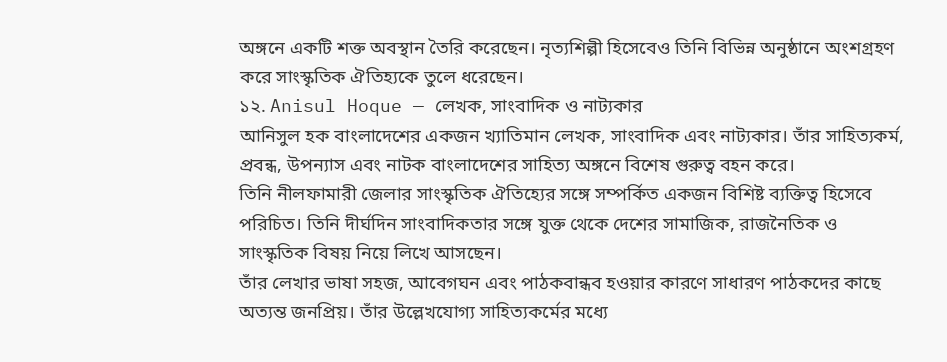অঙ্গনে একটি শক্ত অবস্থান তৈরি করেছেন। নৃত্যশিল্পী হিসেবেও তিনি বিভিন্ন অনুষ্ঠানে অংশগ্রহণ করে সাংস্কৃতিক ঐতিহ্যকে তুলে ধরেছেন।
১২. Anisul Hoque — লেখক, সাংবাদিক ও নাট্যকার
আনিসুল হক বাংলাদেশের একজন খ্যাতিমান লেখক, সাংবাদিক এবং নাট্যকার। তাঁর সাহিত্যকর্ম, প্রবন্ধ, উপন্যাস এবং নাটক বাংলাদেশের সাহিত্য অঙ্গনে বিশেষ গুরুত্ব বহন করে।
তিনি নীলফামারী জেলার সাংস্কৃতিক ঐতিহ্যের সঙ্গে সম্পর্কিত একজন বিশিষ্ট ব্যক্তিত্ব হিসেবে পরিচিত। তিনি দীর্ঘদিন সাংবাদিকতার সঙ্গে যুক্ত থেকে দেশের সামাজিক, রাজনৈতিক ও সাংস্কৃতিক বিষয় নিয়ে লিখে আসছেন।
তাঁর লেখার ভাষা সহজ, আবেগঘন এবং পাঠকবান্ধব হওয়ার কারণে সাধারণ পাঠকদের কাছে অত্যন্ত জনপ্রিয়। তাঁর উল্লেখযোগ্য সাহিত্যকর্মের মধ্যে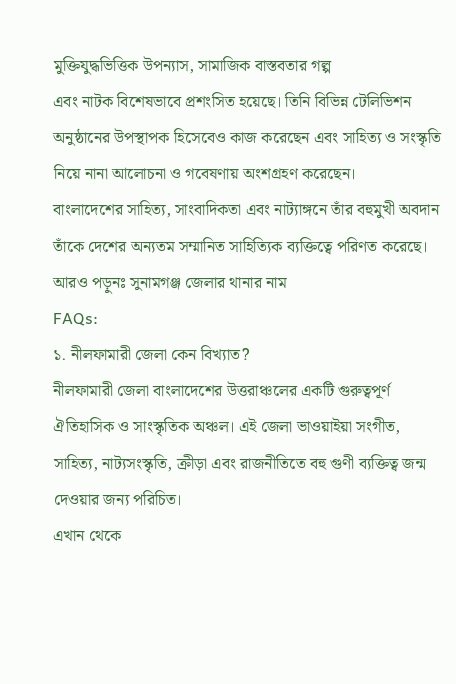মুক্তিযুদ্ধভিত্তিক উপন্যাস, সামাজিক বাস্তবতার গল্প
এবং নাটক বিশেষভাবে প্রশংসিত হয়েছে। তিনি বিভিন্ন টেলিভিশন অনুষ্ঠানের উপস্থাপক হিসেবেও কাজ করেছেন এবং সাহিত্য ও সংস্কৃতি নিয়ে নানা আলোচনা ও গবেষণায় অংশগ্রহণ করেছেন।
বাংলাদেশের সাহিত্য, সাংবাদিকতা এবং নাট্যাঙ্গনে তাঁর বহুমুখী অবদান তাঁকে দেশের অন্যতম সম্মানিত সাহিত্যিক ব্যক্তিত্বে পরিণত করেছে।
আরও পড়ুনঃ সুনামগঞ্জ জেলার থানার নাম
FAQs:
১. নীলফামারী জেলা কেন বিখ্যাত?
নীলফামারী জেলা বাংলাদেশের উত্তরাঞ্চলের একটি গুরুত্বপূর্ণ ঐতিহাসিক ও সাংস্কৃতিক অঞ্চল। এই জেলা ভাওয়াইয়া সংগীত, সাহিত্য, নাট্যসংস্কৃতি, ক্রীড়া এবং রাজনীতিতে বহু গুণী ব্যক্তিত্ব জন্ম দেওয়ার জন্য পরিচিত।
এখান থেকে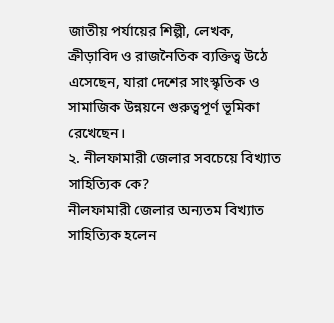জাতীয় পর্যায়ের শিল্পী, লেখক, ক্রীড়াবিদ ও রাজনৈতিক ব্যক্তিত্ব উঠে এসেছেন, যারা দেশের সাংস্কৃতিক ও সামাজিক উন্নয়নে গুরুত্বপূর্ণ ভূমিকা রেখেছেন।
২. নীলফামারী জেলার সবচেয়ে বিখ্যাত সাহিত্যিক কে?
নীলফামারী জেলার অন্যতম বিখ্যাত সাহিত্যিক হলেন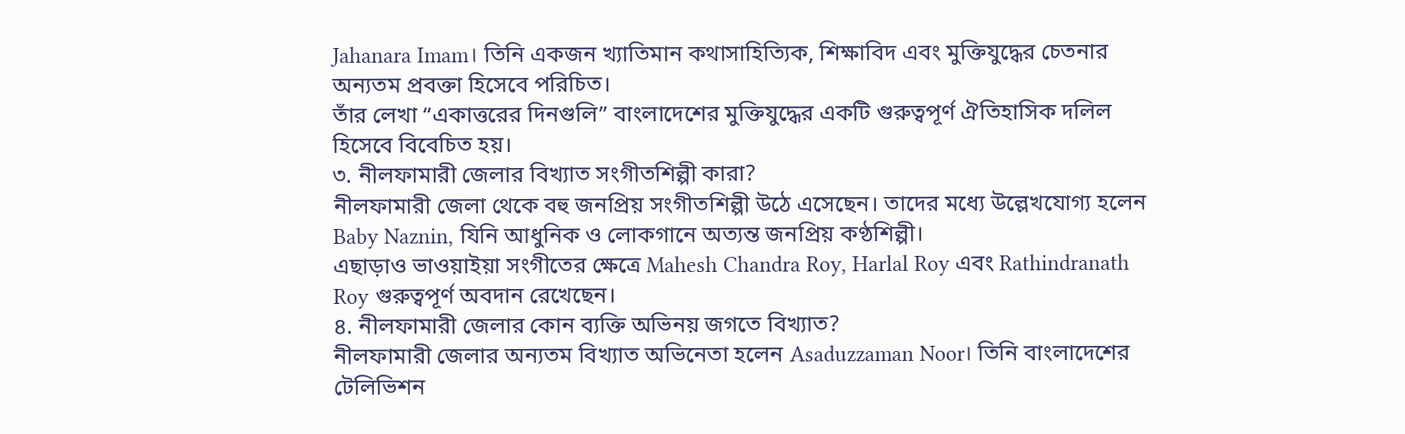Jahanara Imam। তিনি একজন খ্যাতিমান কথাসাহিত্যিক, শিক্ষাবিদ এবং মুক্তিযুদ্ধের চেতনার অন্যতম প্রবক্তা হিসেবে পরিচিত।
তাঁর লেখা “একাত্তরের দিনগুলি” বাংলাদেশের মুক্তিযুদ্ধের একটি গুরুত্বপূর্ণ ঐতিহাসিক দলিল হিসেবে বিবেচিত হয়।
৩. নীলফামারী জেলার বিখ্যাত সংগীতশিল্পী কারা?
নীলফামারী জেলা থেকে বহু জনপ্রিয় সংগীতশিল্পী উঠে এসেছেন। তাদের মধ্যে উল্লেখযোগ্য হলেন Baby Naznin, যিনি আধুনিক ও লোকগানে অত্যন্ত জনপ্রিয় কণ্ঠশিল্পী।
এছাড়াও ভাওয়াইয়া সংগীতের ক্ষেত্রে Mahesh Chandra Roy, Harlal Roy এবং Rathindranath Roy গুরুত্বপূর্ণ অবদান রেখেছেন।
৪. নীলফামারী জেলার কোন ব্যক্তি অভিনয় জগতে বিখ্যাত?
নীলফামারী জেলার অন্যতম বিখ্যাত অভিনেতা হলেন Asaduzzaman Noor। তিনি বাংলাদেশের টেলিভিশন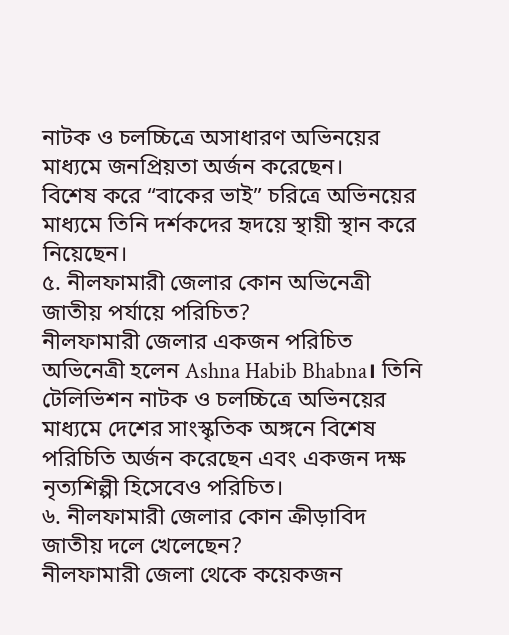নাটক ও চলচ্চিত্রে অসাধারণ অভিনয়ের মাধ্যমে জনপ্রিয়তা অর্জন করেছেন।
বিশেষ করে “বাকের ভাই” চরিত্রে অভিনয়ের মাধ্যমে তিনি দর্শকদের হৃদয়ে স্থায়ী স্থান করে নিয়েছেন।
৫. নীলফামারী জেলার কোন অভিনেত্রী জাতীয় পর্যায়ে পরিচিত?
নীলফামারী জেলার একজন পরিচিত অভিনেত্রী হলেন Ashna Habib Bhabna। তিনি টেলিভিশন নাটক ও চলচ্চিত্রে অভিনয়ের মাধ্যমে দেশের সাংস্কৃতিক অঙ্গনে বিশেষ পরিচিতি অর্জন করেছেন এবং একজন দক্ষ নৃত্যশিল্পী হিসেবেও পরিচিত।
৬. নীলফামারী জেলার কোন ক্রীড়াবিদ জাতীয় দলে খেলেছেন?
নীলফামারী জেলা থেকে কয়েকজন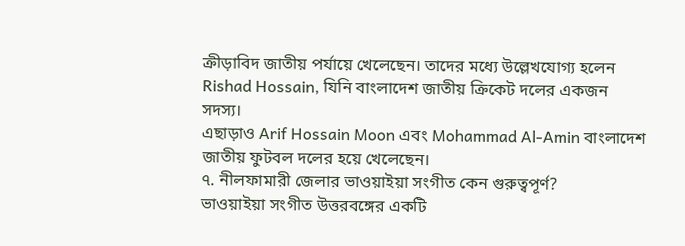ক্রীড়াবিদ জাতীয় পর্যায়ে খেলেছেন। তাদের মধ্যে উল্লেখযোগ্য হলেন Rishad Hossain, যিনি বাংলাদেশ জাতীয় ক্রিকেট দলের একজন সদস্য।
এছাড়াও Arif Hossain Moon এবং Mohammad Al-Amin বাংলাদেশ জাতীয় ফুটবল দলের হয়ে খেলেছেন।
৭. নীলফামারী জেলার ভাওয়াইয়া সংগীত কেন গুরুত্বপূর্ণ?
ভাওয়াইয়া সংগীত উত্তরবঙ্গের একটি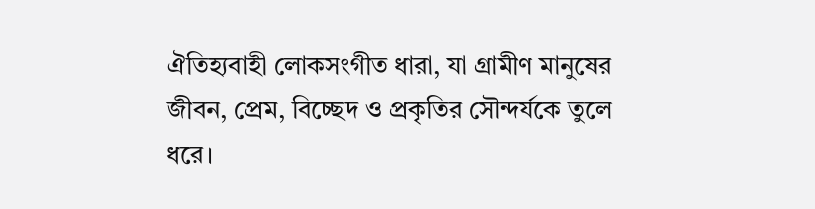ঐতিহ্যবাহী লোকসংগীত ধারা, যা গ্রামীণ মানুষের জীবন, প্রেম, বিচ্ছেদ ও প্রকৃতির সৌন্দর্যকে তুলে ধরে।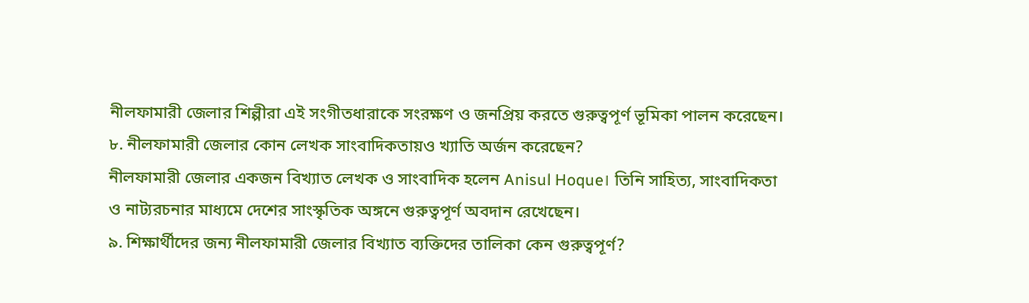নীলফামারী জেলার শিল্পীরা এই সংগীতধারাকে সংরক্ষণ ও জনপ্রিয় করতে গুরুত্বপূর্ণ ভূমিকা পালন করেছেন।
৮. নীলফামারী জেলার কোন লেখক সাংবাদিকতায়ও খ্যাতি অর্জন করেছেন?
নীলফামারী জেলার একজন বিখ্যাত লেখক ও সাংবাদিক হলেন Anisul Hoque। তিনি সাহিত্য, সাংবাদিকতা ও নাট্যরচনার মাধ্যমে দেশের সাংস্কৃতিক অঙ্গনে গুরুত্বপূর্ণ অবদান রেখেছেন।
৯. শিক্ষার্থীদের জন্য নীলফামারী জেলার বিখ্যাত ব্যক্তিদের তালিকা কেন গুরুত্বপূর্ণ?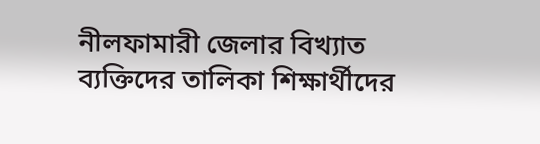নীলফামারী জেলার বিখ্যাত ব্যক্তিদের তালিকা শিক্ষার্থীদের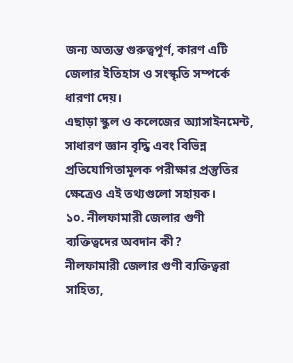জন্য অত্যন্ত গুরুত্বপূর্ণ, কারণ এটি জেলার ইতিহাস ও সংস্কৃতি সম্পর্কে ধারণা দেয়।
এছাড়া স্কুল ও কলেজের অ্যাসাইনমেন্ট, সাধারণ জ্ঞান বৃদ্ধি এবং বিভিন্ন প্রতিযোগিতামূলক পরীক্ষার প্রস্তুতির ক্ষেত্রেও এই তথ্যগুলো সহায়ক।
১০. নীলফামারী জেলার গুণী ব্যক্তিত্বদের অবদান কী?
নীলফামারী জেলার গুণী ব্যক্তিত্বরা সাহিত্য,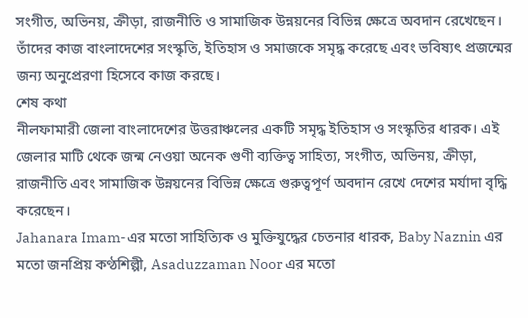সংগীত, অভিনয়, ক্রীড়া, রাজনীতি ও সামাজিক উন্নয়নের বিভিন্ন ক্ষেত্রে অবদান রেখেছেন।
তাঁদের কাজ বাংলাদেশের সংস্কৃতি, ইতিহাস ও সমাজকে সমৃদ্ধ করেছে এবং ভবিষ্যৎ প্রজন্মের জন্য অনুপ্রেরণা হিসেবে কাজ করছে।
শেষ কথা
নীলফামারী জেলা বাংলাদেশের উত্তরাঞ্চলের একটি সমৃদ্ধ ইতিহাস ও সংস্কৃতির ধারক। এই জেলার মাটি থেকে জন্ম নেওয়া অনেক গুণী ব্যক্তিত্ব সাহিত্য, সংগীত, অভিনয়, ক্রীড়া, রাজনীতি এবং সামাজিক উন্নয়নের বিভিন্ন ক্ষেত্রে গুরুত্বপূর্ণ অবদান রেখে দেশের মর্যাদা বৃদ্ধি করেছেন।
Jahanara Imam-এর মতো সাহিত্যিক ও মুক্তিযুদ্ধের চেতনার ধারক, Baby Naznin এর মতো জনপ্রিয় কণ্ঠশিল্পী, Asaduzzaman Noor এর মতো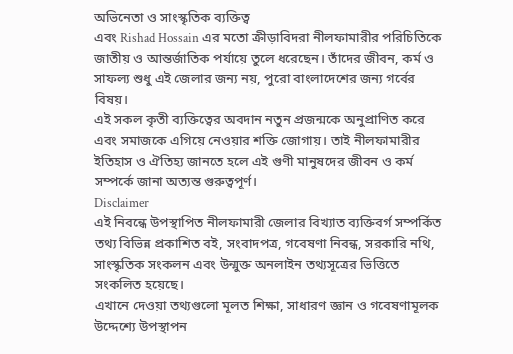অভিনেতা ও সাংস্কৃতিক ব্যক্তিত্ব
এবং Rishad Hossain এর মতো ক্রীড়াবিদরা নীলফামারীর পরিচিতিকে জাতীয় ও আন্তর্জাতিক পর্যায়ে তুলে ধরেছেন। তাঁদের জীবন, কর্ম ও সাফল্য শুধু এই জেলার জন্য নয়, পুরো বাংলাদেশের জন্য গর্বের বিষয়।
এই সকল কৃতী ব্যক্তিত্বের অবদান নতুন প্রজন্মকে অনুপ্রাণিত করে এবং সমাজকে এগিয়ে নেওয়ার শক্তি জোগায়। তাই নীলফামারীর ইতিহাস ও ঐতিহ্য জানতে হলে এই গুণী মানুষদের জীবন ও কর্ম সম্পর্কে জানা অত্যন্ত গুরুত্বপূর্ণ।
Disclaimer
এই নিবন্ধে উপস্থাপিত নীলফামারী জেলার বিখ্যাত ব্যক্তিবর্গ সম্পর্কিত তথ্য বিভিন্ন প্রকাশিত বই, সংবাদপত্র, গবেষণা নিবন্ধ, সরকারি নথি, সাংস্কৃতিক সংকলন এবং উন্মুক্ত অনলাইন তথ্যসূত্রের ভিত্তিতে সংকলিত হয়েছে।
এখানে দেওয়া তথ্যগুলো মূলত শিক্ষা, সাধারণ জ্ঞান ও গবেষণামূলক উদ্দেশ্যে উপস্থাপন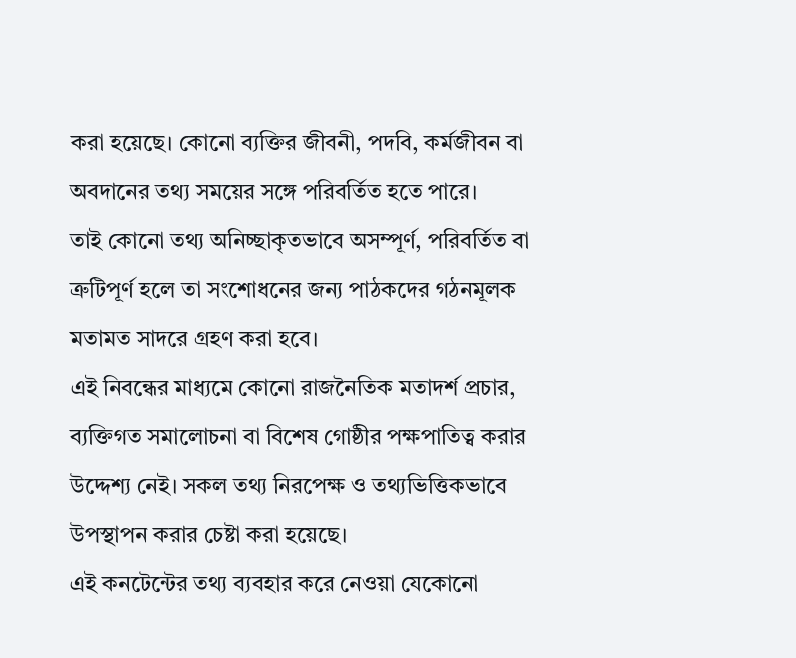করা হয়েছে। কোনো ব্যক্তির জীবনী, পদবি, কর্মজীবন বা অবদানের তথ্য সময়ের সঙ্গে পরিবর্তিত হতে পারে।
তাই কোনো তথ্য অনিচ্ছাকৃতভাবে অসম্পূর্ণ, পরিবর্তিত বা ত্রুটিপূর্ণ হলে তা সংশোধনের জন্য পাঠকদের গঠনমূলক মতামত সাদরে গ্রহণ করা হবে।
এই নিবন্ধের মাধ্যমে কোনো রাজনৈতিক মতাদর্শ প্রচার, ব্যক্তিগত সমালোচনা বা বিশেষ গোষ্ঠীর পক্ষপাতিত্ব করার উদ্দেশ্য নেই। সকল তথ্য নিরপেক্ষ ও তথ্যভিত্তিকভাবে উপস্থাপন করার চেষ্টা করা হয়েছে।
এই কনটেন্টের তথ্য ব্যবহার করে নেওয়া যেকোনো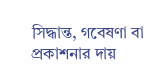সিদ্ধান্ত, গবেষণা বা প্রকাশনার দায়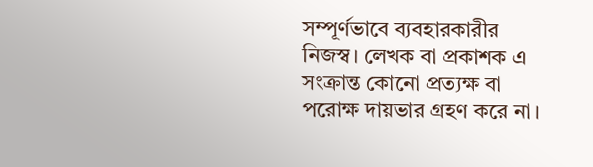সম্পূর্ণভাবে ব্যবহারকারীর নিজস্ব। লেখক বা প্রকাশক এ সংক্রান্ত কোনো প্রত্যক্ষ বা পরোক্ষ দায়ভার গ্রহণ করে না।